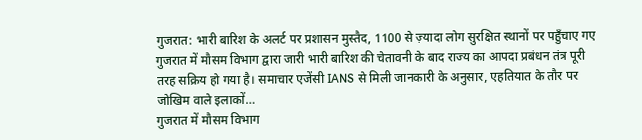गुजरात: भारी बारिश के अलर्ट पर प्रशासन मुस्तैद, 1100 से ज़्यादा लोग सुरक्षित स्थानों पर पहुँचाए गए
गुजरात में मौसम विभाग द्वारा जारी भारी बारिश की चेतावनी के बाद राज्य का आपदा प्रबंधन तंत्र पूरी तरह सक्रिय हो गया है। समाचार एजेंसी IANS से मिली जानकारी के अनुसार, एहतियात के तौर पर जोखिम वाले इलाकों…
गुजरात में मौसम विभाग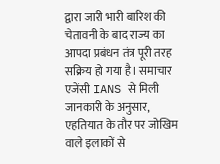द्वारा जारी भारी बारिश की चेतावनी के बाद राज्य का आपदा प्रबंधन तंत्र पूरी तरह सक्रिय हो गया है। समाचार एजेंसी IANS से मिली जानकारी के अनुसार, एहतियात के तौर पर जोखिम वाले इलाकों से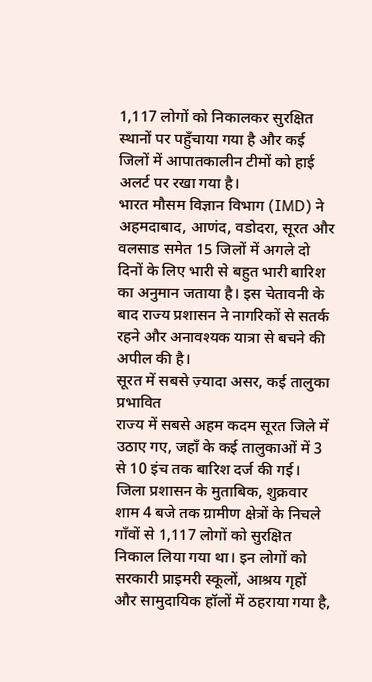1,117 लोगों को निकालकर सुरक्षित स्थानों पर पहुँचाया गया है और कई जिलों में आपातकालीन टीमों को हाई अलर्ट पर रखा गया है।
भारत मौसम विज्ञान विभाग (IMD) ने अहमदाबाद, आणंद, वडोदरा, सूरत और वलसाड समेत 15 जिलों में अगले दो दिनों के लिए भारी से बहुत भारी बारिश का अनुमान जताया है। इस चेतावनी के बाद राज्य प्रशासन ने नागरिकों से सतर्क रहने और अनावश्यक यात्रा से बचने की अपील की है।
सूरत में सबसे ज़्यादा असर, कई तालुका प्रभावित
राज्य में सबसे अहम कदम सूरत जिले में उठाए गए, जहाँ के कई तालुकाओं में 3 से 10 इंच तक बारिश दर्ज की गई। जिला प्रशासन के मुताबिक, शुक्रवार शाम 4 बजे तक ग्रामीण क्षेत्रों के निचले गाँवों से 1,117 लोगों को सुरक्षित निकाल लिया गया था। इन लोगों को सरकारी प्राइमरी स्कूलों, आश्रय गृहों और सामुदायिक हॉलों में ठहराया गया है,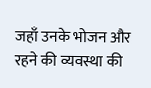जहाँ उनके भोजन और रहने की व्यवस्था की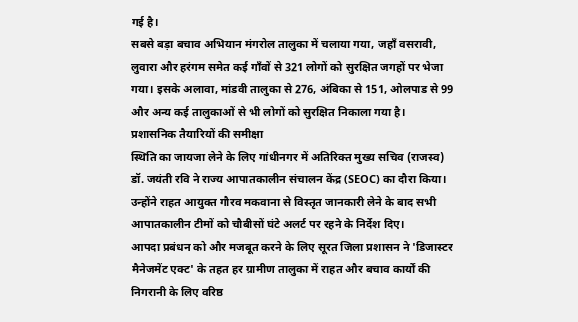गई है।
सबसे बड़ा बचाव अभियान मंगरोल तालुका में चलाया गया, जहाँ वसरावी, लुवारा और हरंगम समेत कई गाँवों से 321 लोगों को सुरक्षित जगहों पर भेजा गया। इसके अलावा, मांडवी तालुका से 276, अंबिका से 151, ओलपाड से 99 और अन्य कई तालुकाओं से भी लोगों को सुरक्षित निकाला गया है।
प्रशासनिक तैयारियों की समीक्षा
स्थिति का जायजा लेने के लिए गांधीनगर में अतिरिक्त मुख्य सचिव (राजस्व) डॉ. जयंती रवि ने राज्य आपातकालीन संचालन केंद्र (SEOC) का दौरा किया। उन्होंने राहत आयुक्त गौरव मकवाना से विस्तृत जानकारी लेने के बाद सभी आपातकालीन टीमों को चौबीसों घंटे अलर्ट पर रहने के निर्देश दिए।
आपदा प्रबंधन को और मजबूत करने के लिए सूरत जिला प्रशासन ने 'डिजास्टर मैनेजमेंट एक्ट' के तहत हर ग्रामीण तालुका में राहत और बचाव कार्यों की निगरानी के लिए वरिष्ठ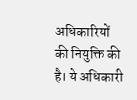अधिकारियों की नियुक्ति की है। ये अधिकारी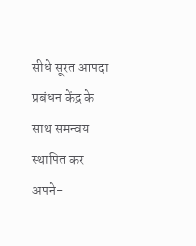सीधे सूरत आपदा प्रबंधन केंद्र के साथ समन्वय स्थापित कर अपने-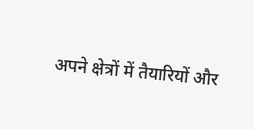अपने क्षेत्रों में तैयारियों और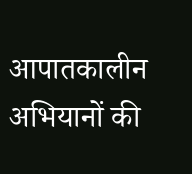आपातकालीन अभियानों की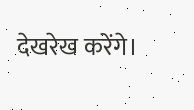देखरेख करेंगे।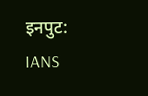इनपुट: IANS